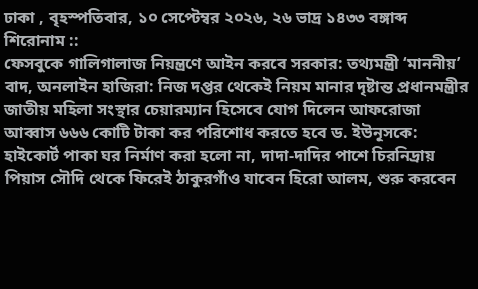ঢাকা , বৃহস্পতিবার, ১০ সেপ্টেম্বর ২০২৬, ২৬ ভাদ্র ১৪৩৩ বঙ্গাব্দ
শিরোনাম ::
ফেসবুকে গালিগালাজ নিয়ন্ত্রণে আইন করবে সরকার: তথ্যমন্ত্রী ‘মাননীয়’ বাদ, অনলাইন হাজিরা: নিজ দপ্তর থেকেই নিয়ম মানার দৃষ্টান্ত প্রধানমন্ত্রীর জাতীয় মহিলা সংস্থার চেয়ারম্যান হিসেবে যোগ দিলেন আফরোজা আব্বাস ৬৬৬ কোটি টাকা কর পরিশোধ করতে হবে ড. ইউনূসকে: হাইকোর্ট পাকা ঘর নির্মাণ করা হলো না, দাদা-দাদির পাশে চিরনিদ্রায় পিয়াস সৌদি থেকে ফিরেই ঠাকুরগাঁও যাবেন হিরো আলম, শুরু করবেন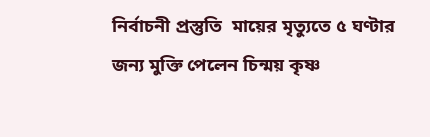নির্বাচনী প্রস্তুতি  মায়ের মৃত্যুতে ৫ ঘণ্টার জন্য মুক্তি পেলেন চিন্ময় কৃষ্ণ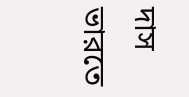দাস ভারতে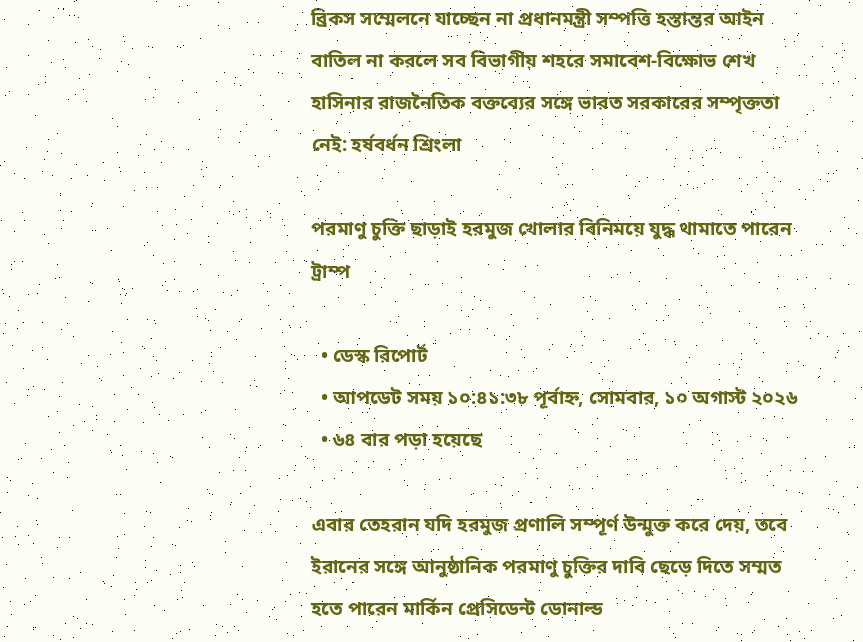ব্রিকস সম্মেলনে যাচ্ছেন না প্রধানমন্ত্রী সম্পত্তি হস্তান্তর আইন বাতিল না করলে সব বিভাগীয় শহরে সমাবেশ-বিক্ষোভ শেখ হাসিনার রাজনৈতিক বক্তব্যের সঙ্গে ভারত সরকারের সম্পৃক্ততা নেই: হর্ষবর্ধন শ্রিংলা

পরমাণু চুক্তি ছাড়াই হরমুজ খোলার বিনিময়ে যুদ্ধ থামাতে পারেন ট্রাম্প

  • ডেস্ক রিপোর্ট
  • আপডেট সময় ১০:৪১:৩৮ পূর্বাহ্ন, সোমবার, ১০ অগাস্ট ২০২৬
  • ৬৪ বার পড়া হয়েছে

এবার তেহরান যদি হরমুজ প্রণালি সম্পূর্ণ উন্মুক্ত করে দেয়, তবে ইরানের সঙ্গে আনুষ্ঠানিক পরমাণু চুক্তির দাবি ছেড়ে দিতে সম্মত হতে পারেন মার্কিন প্রেসিডেন্ট ডোনাল্ড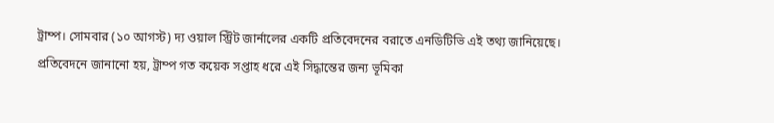ট্রাম্প। সোমবার (১০ আগস্ট) দ্য ওয়াল স্ট্রিট জার্নালের একটি প্রতিবেদনের বরাতে এনডিটিভি এই তথ্য জানিয়েছে। প্রতিবেদনে জানানো হয়, ট্রাম্প গত কয়েক সপ্তাহ ধরে এই সিদ্ধান্তের জন্য ভূমিকা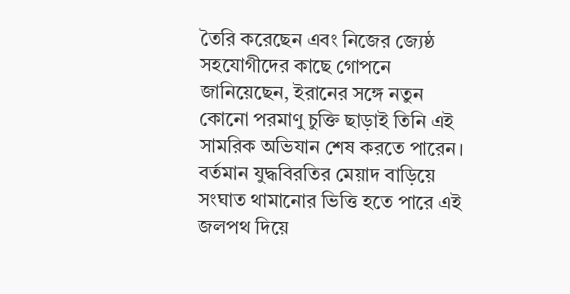তৈরি করেছেন এবং নিজের জ্যেষ্ঠ সহযোগীদের কাছে গোপনে জানিয়েছেন, ইরানের সঙ্গে নতুন কোনো পরমাণু চুক্তি ছাড়াই তিনি এই সামরিক অভিযান শেষ করতে পারেন। বর্তমান যুদ্ধবিরতির মেয়াদ বাড়িয়ে সংঘাত থামানোর ভিত্তি হতে পারে এই জলপথ দিয়ে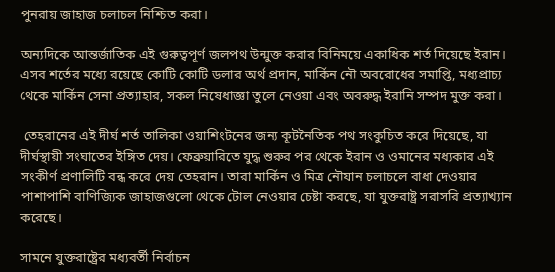পুনরায় জাহাজ চলাচল নিশ্চিত করা।

অন্যদিকে আন্তর্জাতিক এই গুরুত্বপূর্ণ জলপথ উন্মুক্ত করার বিনিময়ে একাধিক শর্ত দিয়েছে ইরান। এসব শর্তের মধ্যে রয়েছে কোটি কোটি ডলার অর্থ প্রদান, মার্কিন নৌ অবরোধের সমাপ্তি, মধ্যপ্রাচ্য থেকে মার্কিন সেনা প্রত্যাহার, সকল নিষেধাজ্ঞা তুলে নেওয়া এবং অবরুদ্ধ ইরানি সম্পদ মুক্ত করা।

 তেহরানের এই দীর্ঘ শর্ত তালিকা ওয়াশিংটনের জন্য কূটনৈতিক পথ সংকুচিত করে দিয়েছে, যা দীর্ঘস্থায়ী সংঘাতের ইঙ্গিত দেয়। ফেব্রুয়ারিতে যুদ্ধ শুরুর পর থেকে ইরান ও ওমানের মধ্যকার এই সংকীর্ণ প্রণালিটি বন্ধ করে দেয় তেহরান। তারা মার্কিন ও মিত্র নৌযান চলাচলে বাধা দেওয়ার পাশাপাশি বাণিজ্যিক জাহাজগুলো থেকে টোল নেওয়ার চেষ্টা করছে, যা যুক্তরাষ্ট্র সরাসরি প্রত্যাখ্যান করেছে।

সামনে যুক্তরাষ্ট্রের মধ্যবর্তী নির্বাচন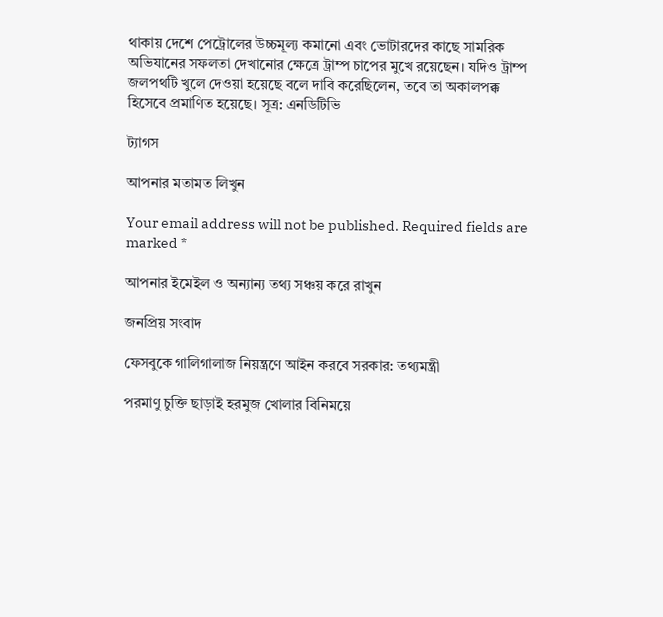থাকায় দেশে পেট্রোলের উচ্চমূল্য কমানো এবং ভোটারদের কাছে সামরিক অভিযানের সফলতা দেখানোর ক্ষেত্রে ট্রাম্প চাপের মুখে রয়েছেন। যদিও ট্রাম্প জলপথটি খুলে দেওয়া হয়েছে বলে দাবি করেছিলেন, তবে তা অকালপক্ক হিসেবে প্রমাণিত হয়েছে। সূত্র: এনডিটিভি

ট্যাগস

আপনার মতামত লিখুন

Your email address will not be published. Required fields are marked *

আপনার ইমেইল ও অন্যান্য তথ্য সঞ্চয় করে রাখুন

জনপ্রিয় সংবাদ

ফেসবুকে গালিগালাজ নিয়ন্ত্রণে আইন করবে সরকার: তথ্যমন্ত্রী

পরমাণু চুক্তি ছাড়াই হরমুজ খোলার বিনিময়ে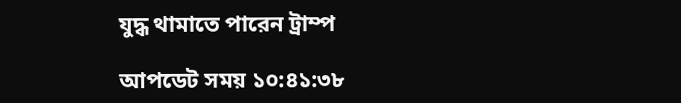যুদ্ধ থামাতে পারেন ট্রাম্প

আপডেট সময় ১০:৪১:৩৮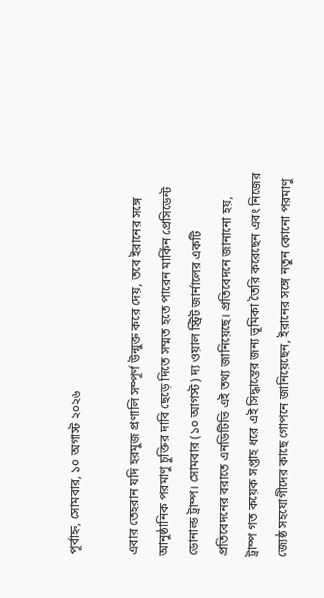পূর্বাহ্ন, সোমবার, ১০ অগাস্ট ২০২৬

এবার তেহরান যদি হরমুজ প্রণালি সম্পূর্ণ উন্মুক্ত করে দেয়, তবে ইরানের সঙ্গে আনুষ্ঠানিক পরমাণু চুক্তির দাবি ছেড়ে দিতে সম্মত হতে পারেন মার্কিন প্রেসিডেন্ট ডোনাল্ড ট্রাম্প। সোমবার (১০ আগস্ট) দ্য ওয়াল স্ট্রিট জার্নালের একটি প্রতিবেদনের বরাতে এনডিটিভি এই তথ্য জানিয়েছে। প্রতিবেদনে জানানো হয়, ট্রাম্প গত কয়েক সপ্তাহ ধরে এই সিদ্ধান্তের জন্য ভূমিকা তৈরি করেছেন এবং নিজের জ্যেষ্ঠ সহযোগীদের কাছে গোপনে জানিয়েছেন, ইরানের সঙ্গে নতুন কোনো পরমাণু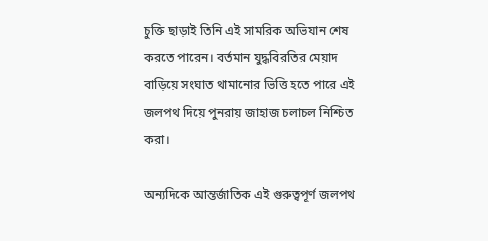চুক্তি ছাড়াই তিনি এই সামরিক অভিযান শেষ করতে পারেন। বর্তমান যুদ্ধবিরতির মেয়াদ বাড়িয়ে সংঘাত থামানোর ভিত্তি হতে পারে এই জলপথ দিয়ে পুনরায় জাহাজ চলাচল নিশ্চিত করা।

অন্যদিকে আন্তর্জাতিক এই গুরুত্বপূর্ণ জলপথ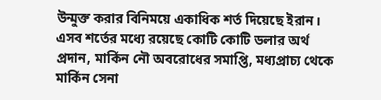উন্মুক্ত করার বিনিময়ে একাধিক শর্ত দিয়েছে ইরান। এসব শর্তের মধ্যে রয়েছে কোটি কোটি ডলার অর্থ প্রদান, মার্কিন নৌ অবরোধের সমাপ্তি, মধ্যপ্রাচ্য থেকে মার্কিন সেনা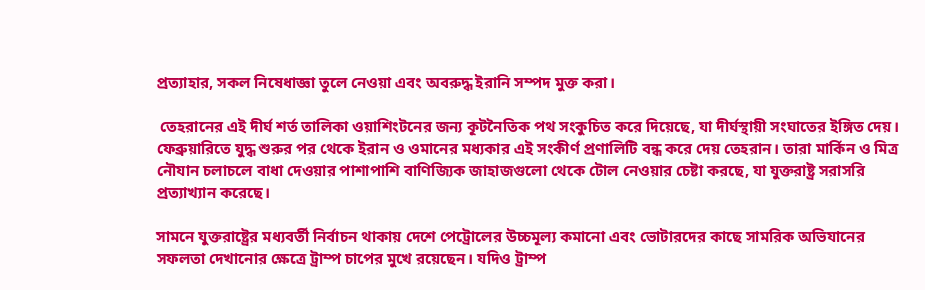প্রত্যাহার, সকল নিষেধাজ্ঞা তুলে নেওয়া এবং অবরুদ্ধ ইরানি সম্পদ মুক্ত করা।

 তেহরানের এই দীর্ঘ শর্ত তালিকা ওয়াশিংটনের জন্য কূটনৈতিক পথ সংকুচিত করে দিয়েছে, যা দীর্ঘস্থায়ী সংঘাতের ইঙ্গিত দেয়। ফেব্রুয়ারিতে যুদ্ধ শুরুর পর থেকে ইরান ও ওমানের মধ্যকার এই সংকীর্ণ প্রণালিটি বন্ধ করে দেয় তেহরান। তারা মার্কিন ও মিত্র নৌযান চলাচলে বাধা দেওয়ার পাশাপাশি বাণিজ্যিক জাহাজগুলো থেকে টোল নেওয়ার চেষ্টা করছে, যা যুক্তরাষ্ট্র সরাসরি প্রত্যাখ্যান করেছে।

সামনে যুক্তরাষ্ট্রের মধ্যবর্তী নির্বাচন থাকায় দেশে পেট্রোলের উচ্চমূল্য কমানো এবং ভোটারদের কাছে সামরিক অভিযানের সফলতা দেখানোর ক্ষেত্রে ট্রাম্প চাপের মুখে রয়েছেন। যদিও ট্রাম্প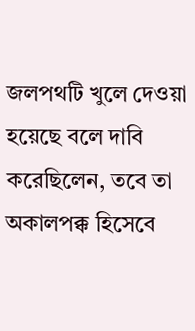জলপথটি খুলে দেওয়া হয়েছে বলে দাবি করেছিলেন, তবে তা অকালপক্ক হিসেবে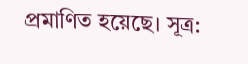প্রমাণিত হয়েছে। সূত্র: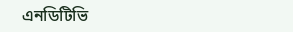এনডিটিভি